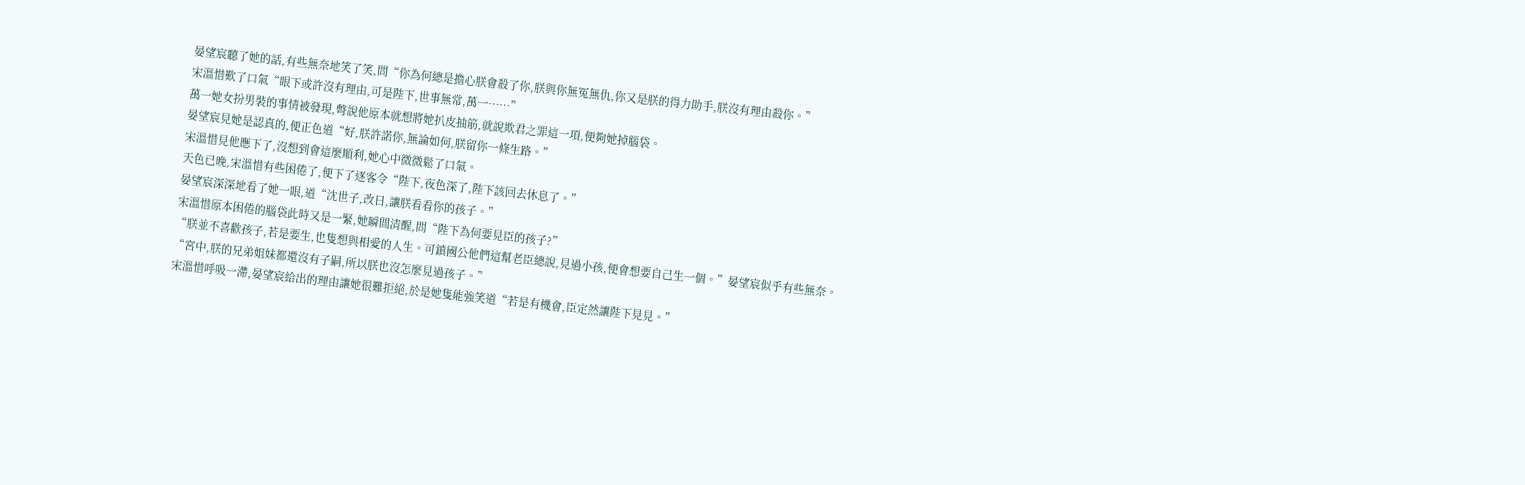晏望宸聽了她的話,有些無奈地笑了笑,問“你為何總是擔心朕會殺了你,朕與你無冤無仇,你又是朕的得力助手,朕沒有理由殺你。”
宋溫惜歎了口氣“眼下或許沒有理由,可是陛下,世事無常,萬一……”
萬一她女扮男裝的事情被發現,彆說他原本就想將她扒皮抽筋,就說欺君之罪這一項,便夠她掉腦袋。
晏望宸見她是認真的,便正色道“好,朕許諾你,無論如何,朕留你一條生路。”
宋溫惜見他應下了,沒想到會這麼順利,她心中微微鬆了口氣。
天色已晚,宋溫惜有些困倦了,便下了逐客令“陛下,夜色深了,陛下該回去休息了。”
晏望宸深深地看了她一眼,道“沈世子,改日,讓朕看看你的孩子。”
宋溫惜原本困倦的腦袋此時又是一緊,她瞬間清醒,問“陛下為何要見臣的孩子?”
“朕並不喜歡孩子,若是要生,也隻想與相愛的人生。可鎮國公他們這幫老臣總說,見過小孩,便會想要自己生一個。”晏望宸似乎有些無奈。
“宮中,朕的兄弟姐妹都還沒有子嗣,所以朕也沒怎麼見過孩子。”
宋溫惜呼吸一滯,晏望宸給出的理由讓她很難拒絕,於是她隻能強笑道“若是有機會,臣定然讓陛下見見。”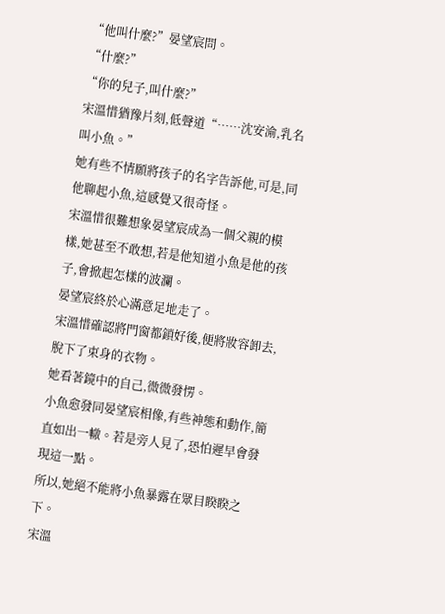“他叫什麼?”晏望宸問。
“什麼?”
“你的兒子,叫什麼?”
宋溫惜猶豫片刻,低聲道“……沈安渝,乳名叫小魚。”
她有些不情願將孩子的名字告訴他,可是,同他聊起小魚,這感覺又很奇怪。
宋溫惜很難想象晏望宸成為一個父親的模樣,她甚至不敢想,若是他知道小魚是他的孩子,會掀起怎樣的波瀾。
晏望宸終於心滿意足地走了。
宋溫惜確認將門窗都鎖好後,便將妝容卸去,脫下了束身的衣物。
她看著鏡中的自己,微微發愣。
小魚愈發同晏望宸相像,有些神態和動作,簡直如出一轍。若是旁人見了,恐怕遲早會發現這一點。
所以,她絕不能將小魚暴露在眾目睽睽之下。
宋溫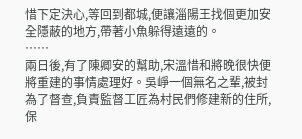惜下定決心,等回到都城,便讓淄陽王找個更加安全隱蔽的地方,帶著小魚躲得遠遠的。
……
兩日後,有了陳卿安的幫助,宋溫惜和將晚很快便將重建的事情處理好。吳崢一個無名之輩,被封為了督查,負責監督工匠為村民們修建新的住所,保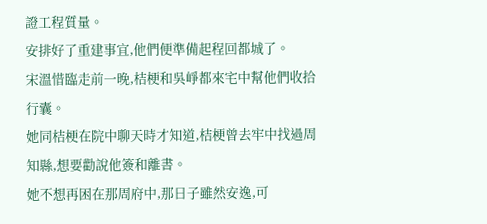證工程質量。
安排好了重建事宜,他們便準備起程回都城了。
宋溫惜臨走前一晚,桔梗和吳崢都來宅中幫他們收拾行囊。
她同桔梗在院中聊天時才知道,桔梗曾去牢中找過周知縣,想要勸說他簽和離書。
她不想再困在那周府中,那日子雖然安逸,可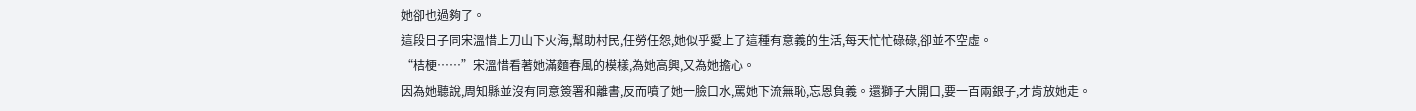她卻也過夠了。
這段日子同宋溫惜上刀山下火海,幫助村民,任勞任怨,她似乎愛上了這種有意義的生活,每天忙忙碌碌,卻並不空虛。
“桔梗……”宋溫惜看著她滿麵春風的模樣,為她高興,又為她擔心。
因為她聽說,周知縣並沒有同意簽署和離書,反而噴了她一臉口水,罵她下流無恥,忘恩負義。還獅子大開口,要一百兩銀子,才肯放她走。